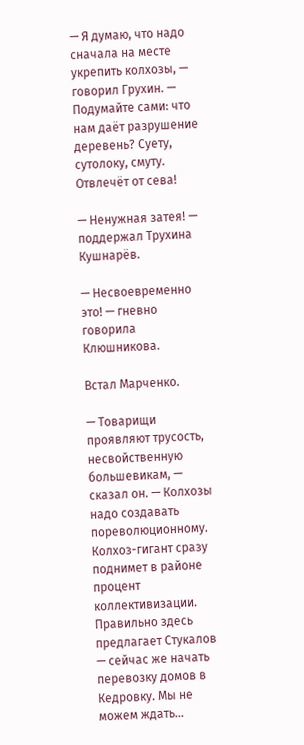— Я думаю, что надо сначала на месте укрепить колхозы, — говорил Грухин. — Подумайте сами: что нам даёт разрушение деревень? Суету, сутолоку, смуту. Отвлечёт от сева!

— Ненужная затея! — поддержал Трухина Кушнарёв.

— Несвоевременно это! — гневно говорила Клюшникова.

Встал Марченко.

— Товарищи проявляют трусость, несвойственную большевикам, — сказал он. — Колхозы надо создавать пореволюционному. Колхоз-гигант сразу поднимет в районе процент коллективизации. Правильно здесь предлагает Стукалов — сейчас же начать перевозку домов в Кедровку. Мы не можем ждать…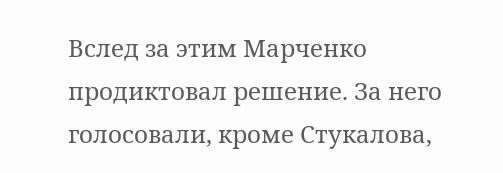Вслед за этим Марченко продиктовал решение. За него голосовали, кроме Стукалова,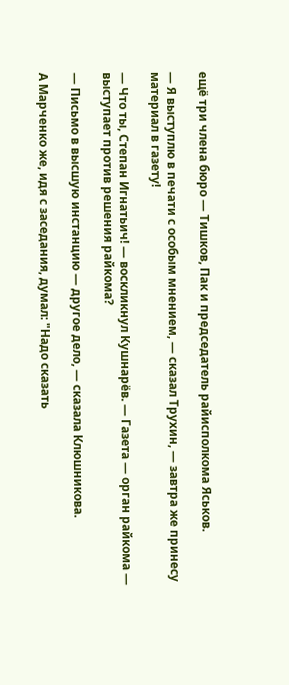ещё три члена бюро — Тишков, Пак и председатель райисполкома Яськов.

— Я выступлю в печати с особым мнением, — сказал Трухин, — завтра же принесу материал в газету!

— Что ты, Степан Игнатьич! — воскликнул Кушнарёв. — Газета — орган райкома — выступает против решения райкома?

— Письмо в высшую инстанцию — другое дело, — сказала Клюшникова.

А Марченко же, идя с заседания, думал: "Надо сказать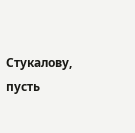Стукалову, пусть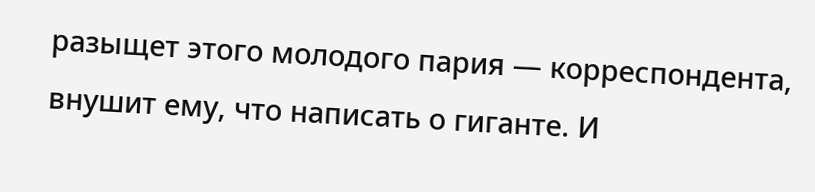разыщет этого молодого пария — корреспондента, внушит ему, что написать о гиганте. И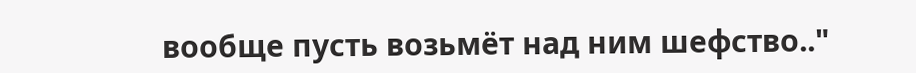вообще пусть возьмёт над ним шефство.."